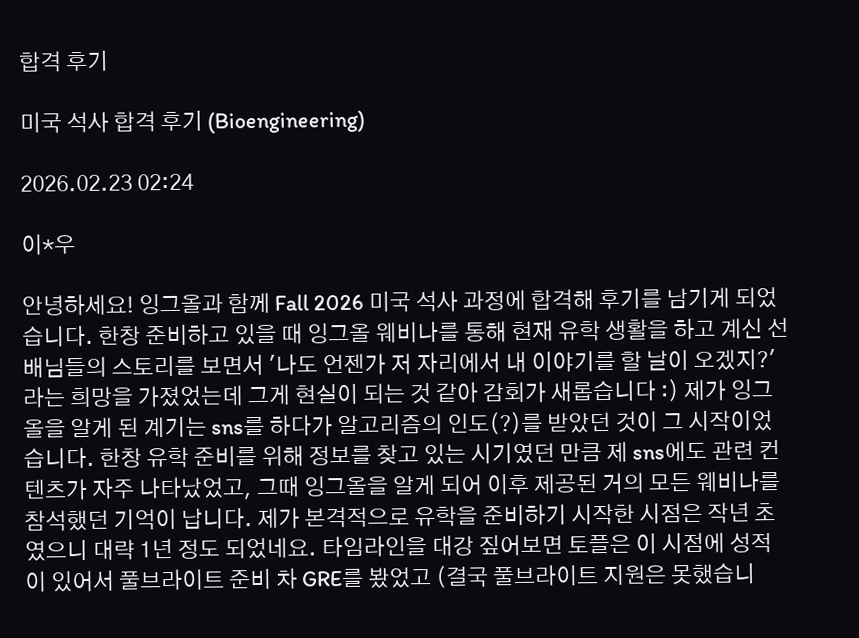합격 후기

미국 석사 합격 후기 (Bioengineering)

2026.02.23 02:24

이*우

안녕하세요! 잉그올과 함께 Fall 2026 미국 석사 과정에 합격해 후기를 남기게 되었습니다. 한창 준비하고 있을 때 잉그올 웨비나를 통해 현재 유학 생활을 하고 계신 선배님들의 스토리를 보면서 '나도 언젠가 저 자리에서 내 이야기를 할 날이 오겠지?'라는 희망을 가졌었는데 그게 현실이 되는 것 같아 감회가 새롭습니다 :) 제가 잉그올을 알게 된 계기는 sns를 하다가 알고리즘의 인도(?)를 받았던 것이 그 시작이었습니다. 한창 유학 준비를 위해 정보를 찾고 있는 시기였던 만큼 제 sns에도 관련 컨텐츠가 자주 나타났었고, 그때 잉그올을 알게 되어 이후 제공된 거의 모든 웨비나를 참석했던 기억이 납니다. 제가 본격적으로 유학을 준비하기 시작한 시점은 작년 초였으니 대략 1년 정도 되었네요. 타임라인을 대강 짚어보면 토플은 이 시점에 성적이 있어서 풀브라이트 준비 차 GRE를 봤었고 (결국 풀브라이트 지원은 못했습니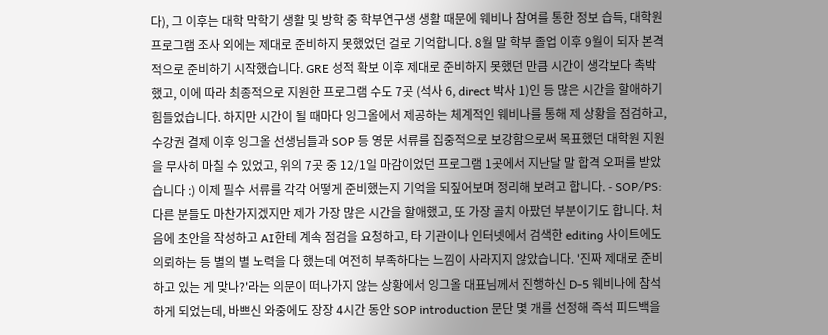다), 그 이후는 대학 막학기 생활 및 방학 중 학부연구생 생활 때문에 웨비나 참여를 통한 정보 습득, 대학원 프로그램 조사 외에는 제대로 준비하지 못했었던 걸로 기억합니다. 8월 말 학부 졸업 이후 9월이 되자 본격적으로 준비하기 시작했습니다. GRE 성적 확보 이후 제대로 준비하지 못했던 만큼 시간이 생각보다 촉박했고, 이에 따라 최종적으로 지원한 프로그램 수도 7곳 (석사 6, direct 박사 1)인 등 많은 시간을 할애하기 힘들었습니다. 하지만 시간이 될 때마다 잉그올에서 제공하는 체계적인 웨비나를 통해 제 상황을 점검하고, 수강권 결제 이후 잉그올 선생님들과 SOP 등 영문 서류를 집중적으로 보강함으로써 목표했던 대학원 지원을 무사히 마칠 수 있었고, 위의 7곳 중 12/1일 마감이었던 프로그램 1곳에서 지난달 말 합격 오퍼를 받았습니다 :) 이제 필수 서류를 각각 어떻게 준비했는지 기억을 되짚어보며 정리해 보려고 합니다. - SOP/PS: 다른 분들도 마찬가지겠지만 제가 가장 많은 시간을 할애했고, 또 가장 골치 아팠던 부분이기도 합니다. 처음에 초안을 작성하고 AI한테 계속 점검을 요청하고, 타 기관이나 인터넷에서 검색한 editing 사이트에도 의뢰하는 등 별의 별 노력을 다 했는데 여전히 부족하다는 느낌이 사라지지 않았습니다. '진짜 제대로 준비하고 있는 게 맞나?'라는 의문이 떠나가지 않는 상황에서 잉그올 대표님께서 진행하신 D-5 웨비나에 참석하게 되었는데, 바쁘신 와중에도 장장 4시간 동안 SOP introduction 문단 몇 개를 선정해 즉석 피드백을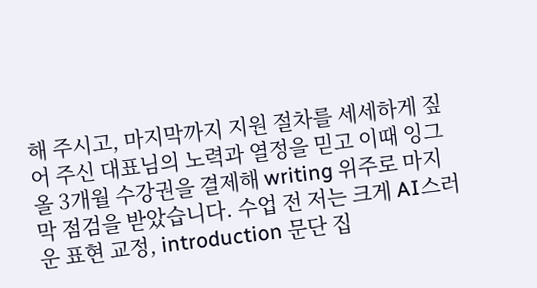해 주시고, 마지막까지 지원 절차를 세세하게 짚어 주신 대표님의 노력과 열정을 믿고 이때 잉그올 3개월 수강권을 결제해 writing 위주로 마지막 점검을 받았습니다. 수업 전 저는 크게 AI스러운 표현 교정, introduction 문단 집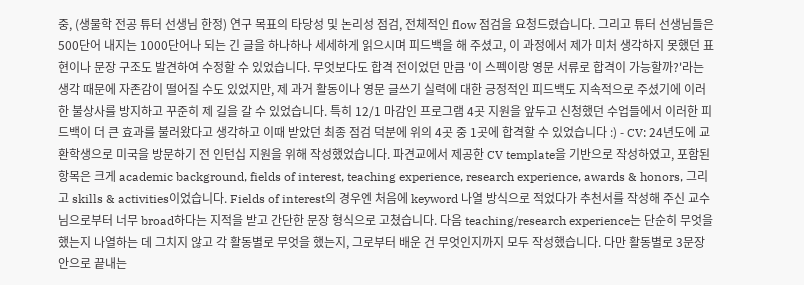중, (생물학 전공 튜터 선생님 한정) 연구 목표의 타당성 및 논리성 점검, 전체적인 flow 점검을 요청드렸습니다. 그리고 튜터 선생님들은 500단어 내지는 1000단어나 되는 긴 글을 하나하나 세세하게 읽으시며 피드백을 해 주셨고, 이 과정에서 제가 미처 생각하지 못했던 표현이나 문장 구조도 발견하여 수정할 수 있었습니다. 무엇보다도 합격 전이었던 만큼 '이 스펙이랑 영문 서류로 합격이 가능할까?'라는 생각 때문에 자존감이 떨어질 수도 있었지만, 제 과거 활동이나 영문 글쓰기 실력에 대한 긍정적인 피드백도 지속적으로 주셨기에 이러한 불상사를 방지하고 꾸준히 제 길을 갈 수 있었습니다. 특히 12/1 마감인 프로그램 4곳 지원을 앞두고 신청했던 수업들에서 이러한 피드백이 더 큰 효과를 불러왔다고 생각하고 이때 받았던 최종 점검 덕분에 위의 4곳 중 1곳에 합격할 수 있었습니다 :) - CV: 24년도에 교환학생으로 미국을 방문하기 전 인턴십 지원을 위해 작성했었습니다. 파견교에서 제공한 CV template을 기반으로 작성하였고, 포함된 항목은 크게 academic background, fields of interest, teaching experience, research experience, awards & honors, 그리고 skills & activities이었습니다. Fields of interest의 경우엔 처음에 keyword 나열 방식으로 적었다가 추천서를 작성해 주신 교수님으로부터 너무 broad하다는 지적을 받고 간단한 문장 형식으로 고쳤습니다. 다음 teaching/research experience는 단순히 무엇을 했는지 나열하는 데 그치지 않고 각 활동별로 무엇을 했는지, 그로부터 배운 건 무엇인지까지 모두 작성했습니다. 다만 활동별로 3문장 안으로 끝내는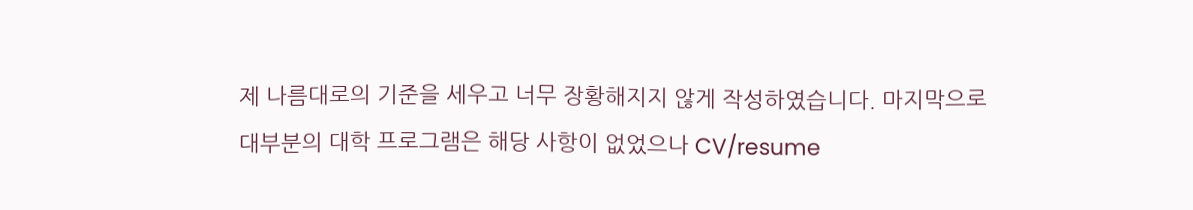제 나름대로의 기준을 세우고 너무 장황해지지 않게 작성하였습니다. 마지막으로 대부분의 대학 프로그램은 해당 사항이 없었으나 CV/resume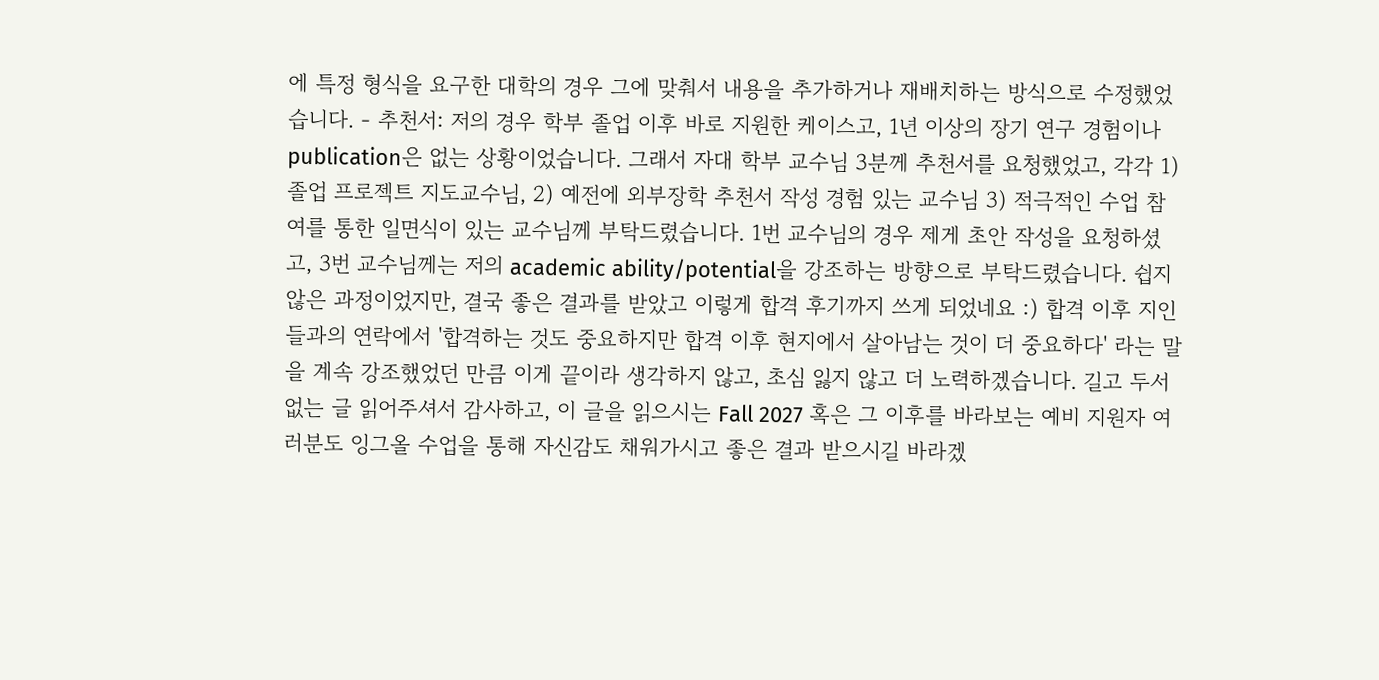에 특정 형식을 요구한 대학의 경우 그에 맞춰서 내용을 추가하거나 재배치하는 방식으로 수정했었습니다. - 추천서: 저의 경우 학부 졸업 이후 바로 지원한 케이스고, 1년 이상의 장기 연구 경험이나 publication은 없는 상황이었습니다. 그래서 자대 학부 교수님 3분께 추천서를 요청했었고, 각각 1) 졸업 프로젝트 지도교수님, 2) 예전에 외부장학 추천서 작성 경험 있는 교수님 3) 적극적인 수업 참여를 통한 일면식이 있는 교수님께 부탁드렸습니다. 1번 교수님의 경우 제게 초안 작성을 요청하셨고, 3번 교수님께는 저의 academic ability/potential을 강조하는 방향으로 부탁드렸습니다. 쉽지 않은 과정이었지만, 결국 좋은 결과를 받았고 이렇게 합격 후기까지 쓰게 되었네요 :) 합격 이후 지인들과의 연락에서 '합격하는 것도 중요하지만 합격 이후 현지에서 살아남는 것이 더 중요하다' 라는 말을 계속 강조했었던 만큼 이게 끝이라 생각하지 않고, 초심 잃지 않고 더 노력하겠습니다. 길고 두서 없는 글 읽어주셔서 감사하고, 이 글을 읽으시는 Fall 2027 혹은 그 이후를 바라보는 예비 지원자 여러분도 잉그올 수업을 통해 자신감도 채워가시고 좋은 결과 받으시길 바라겠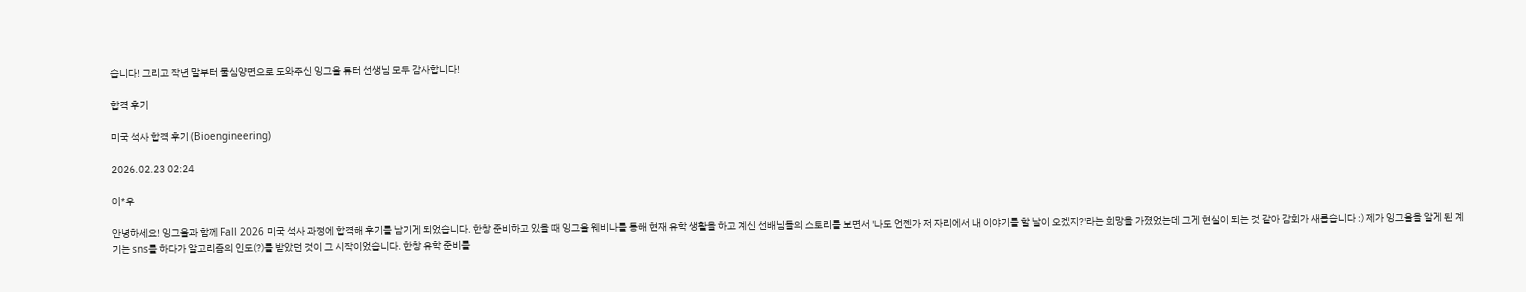습니다! 그리고 작년 말부터 물심양면으로 도와주신 잉그올 튜터 선생님 모두 감사합니다!

합격 후기

미국 석사 합격 후기 (Bioengineering)

2026.02.23 02:24

이*우

안녕하세요! 잉그올과 함께 Fall 2026 미국 석사 과정에 합격해 후기를 남기게 되었습니다. 한창 준비하고 있을 때 잉그올 웨비나를 통해 현재 유학 생활을 하고 계신 선배님들의 스토리를 보면서 '나도 언젠가 저 자리에서 내 이야기를 할 날이 오겠지?'라는 희망을 가졌었는데 그게 현실이 되는 것 같아 감회가 새롭습니다 :) 제가 잉그올을 알게 된 계기는 sns를 하다가 알고리즘의 인도(?)를 받았던 것이 그 시작이었습니다. 한창 유학 준비를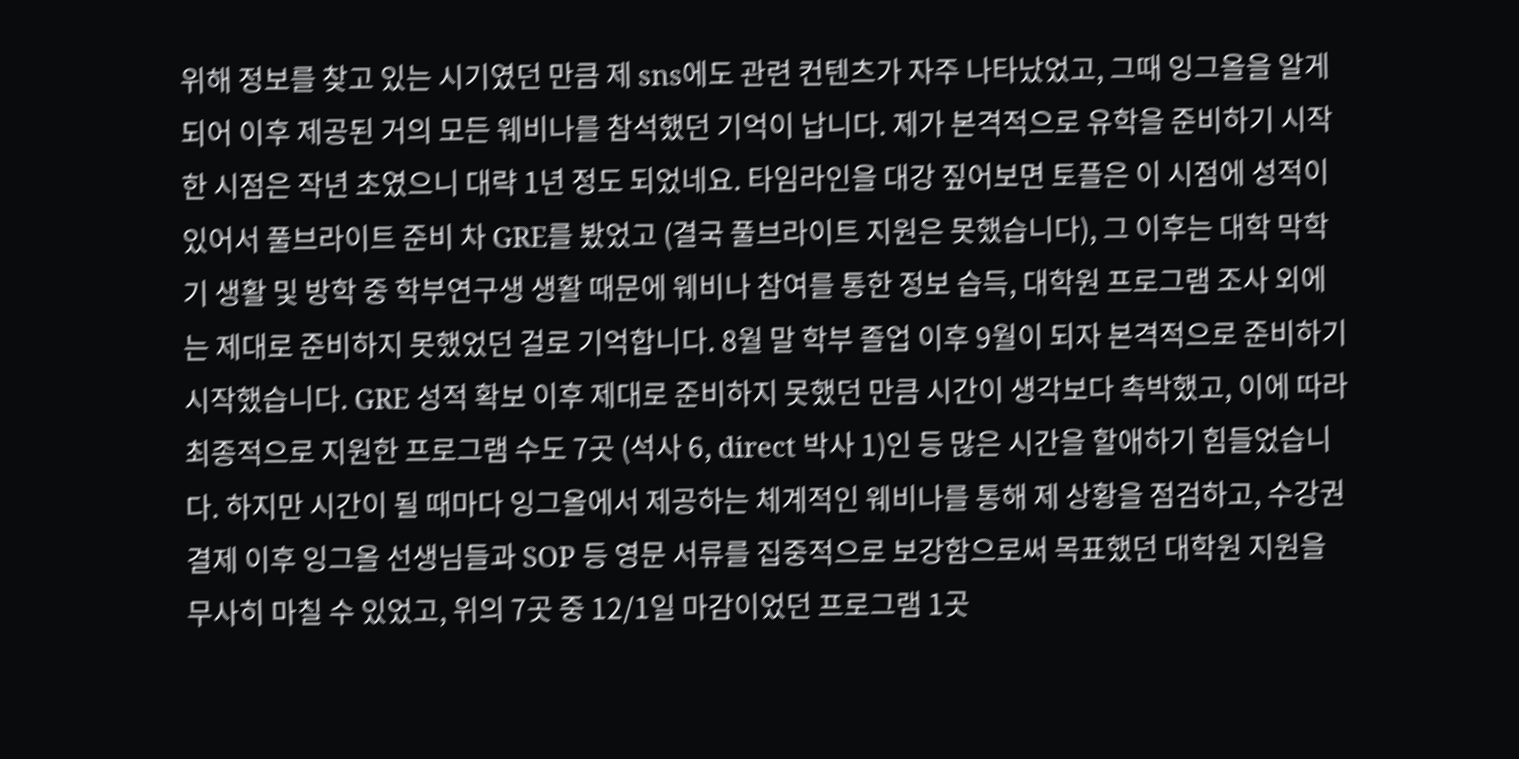위해 정보를 찾고 있는 시기였던 만큼 제 sns에도 관련 컨텐츠가 자주 나타났었고, 그때 잉그올을 알게 되어 이후 제공된 거의 모든 웨비나를 참석했던 기억이 납니다. 제가 본격적으로 유학을 준비하기 시작한 시점은 작년 초였으니 대략 1년 정도 되었네요. 타임라인을 대강 짚어보면 토플은 이 시점에 성적이 있어서 풀브라이트 준비 차 GRE를 봤었고 (결국 풀브라이트 지원은 못했습니다), 그 이후는 대학 막학기 생활 및 방학 중 학부연구생 생활 때문에 웨비나 참여를 통한 정보 습득, 대학원 프로그램 조사 외에는 제대로 준비하지 못했었던 걸로 기억합니다. 8월 말 학부 졸업 이후 9월이 되자 본격적으로 준비하기 시작했습니다. GRE 성적 확보 이후 제대로 준비하지 못했던 만큼 시간이 생각보다 촉박했고, 이에 따라 최종적으로 지원한 프로그램 수도 7곳 (석사 6, direct 박사 1)인 등 많은 시간을 할애하기 힘들었습니다. 하지만 시간이 될 때마다 잉그올에서 제공하는 체계적인 웨비나를 통해 제 상황을 점검하고, 수강권 결제 이후 잉그올 선생님들과 SOP 등 영문 서류를 집중적으로 보강함으로써 목표했던 대학원 지원을 무사히 마칠 수 있었고, 위의 7곳 중 12/1일 마감이었던 프로그램 1곳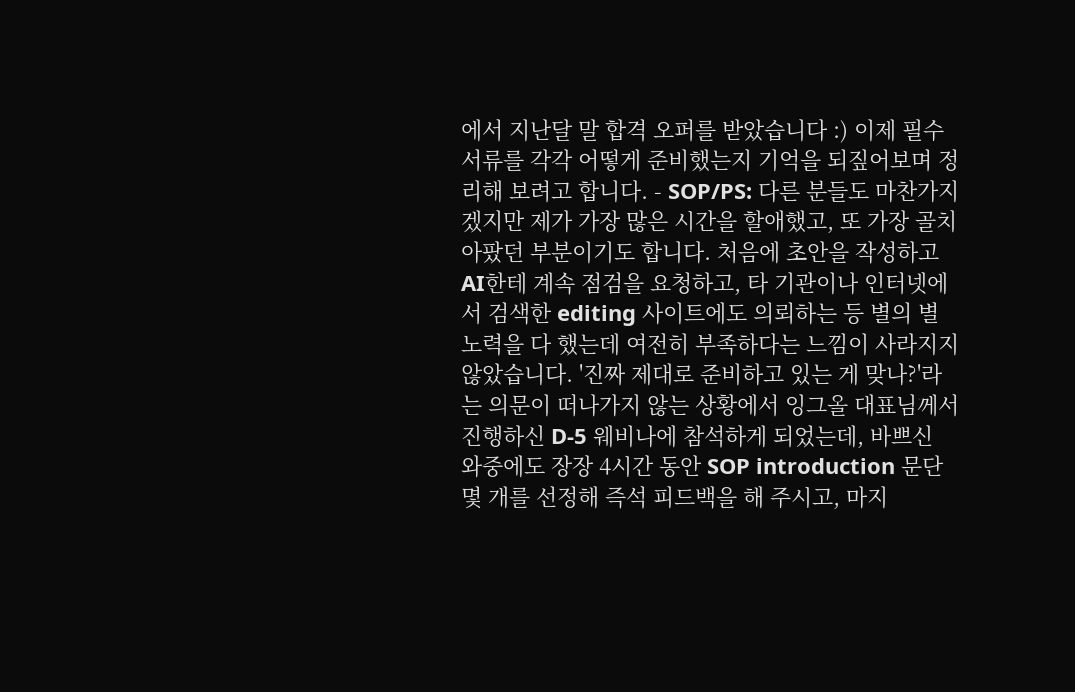에서 지난달 말 합격 오퍼를 받았습니다 :) 이제 필수 서류를 각각 어떻게 준비했는지 기억을 되짚어보며 정리해 보려고 합니다. - SOP/PS: 다른 분들도 마찬가지겠지만 제가 가장 많은 시간을 할애했고, 또 가장 골치 아팠던 부분이기도 합니다. 처음에 초안을 작성하고 AI한테 계속 점검을 요청하고, 타 기관이나 인터넷에서 검색한 editing 사이트에도 의뢰하는 등 별의 별 노력을 다 했는데 여전히 부족하다는 느낌이 사라지지 않았습니다. '진짜 제대로 준비하고 있는 게 맞나?'라는 의문이 떠나가지 않는 상황에서 잉그올 대표님께서 진행하신 D-5 웨비나에 참석하게 되었는데, 바쁘신 와중에도 장장 4시간 동안 SOP introduction 문단 몇 개를 선정해 즉석 피드백을 해 주시고, 마지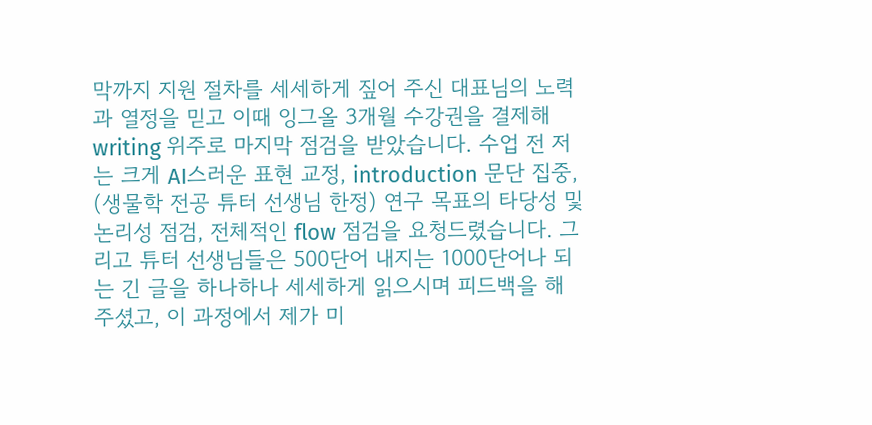막까지 지원 절차를 세세하게 짚어 주신 대표님의 노력과 열정을 믿고 이때 잉그올 3개월 수강권을 결제해 writing 위주로 마지막 점검을 받았습니다. 수업 전 저는 크게 AI스러운 표현 교정, introduction 문단 집중, (생물학 전공 튜터 선생님 한정) 연구 목표의 타당성 및 논리성 점검, 전체적인 flow 점검을 요청드렸습니다. 그리고 튜터 선생님들은 500단어 내지는 1000단어나 되는 긴 글을 하나하나 세세하게 읽으시며 피드백을 해 주셨고, 이 과정에서 제가 미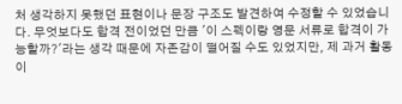처 생각하지 못했던 표현이나 문장 구조도 발견하여 수정할 수 있었습니다. 무엇보다도 합격 전이었던 만큼 '이 스펙이랑 영문 서류로 합격이 가능할까?'라는 생각 때문에 자존감이 떨어질 수도 있었지만, 제 과거 활동이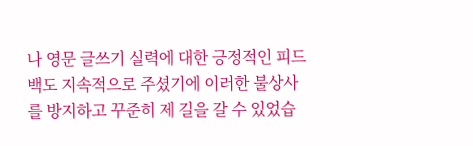나 영문 글쓰기 실력에 대한 긍정적인 피드백도 지속적으로 주셨기에 이러한 불상사를 방지하고 꾸준히 제 길을 갈 수 있었습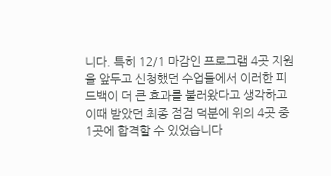니다. 특히 12/1 마감인 프로그램 4곳 지원을 앞두고 신청했던 수업들에서 이러한 피드백이 더 큰 효과를 불러왔다고 생각하고 이때 받았던 최종 점검 덕분에 위의 4곳 중 1곳에 합격할 수 있었습니다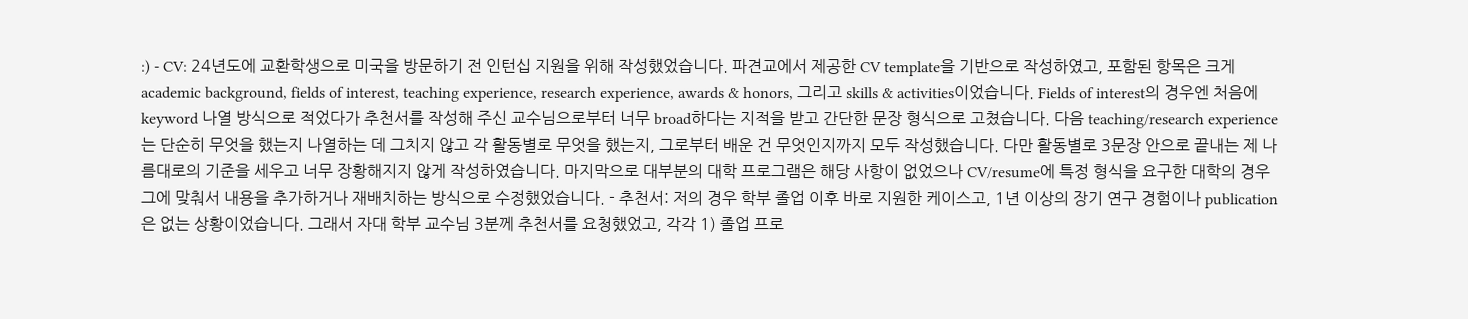:) - CV: 24년도에 교환학생으로 미국을 방문하기 전 인턴십 지원을 위해 작성했었습니다. 파견교에서 제공한 CV template을 기반으로 작성하였고, 포함된 항목은 크게 academic background, fields of interest, teaching experience, research experience, awards & honors, 그리고 skills & activities이었습니다. Fields of interest의 경우엔 처음에 keyword 나열 방식으로 적었다가 추천서를 작성해 주신 교수님으로부터 너무 broad하다는 지적을 받고 간단한 문장 형식으로 고쳤습니다. 다음 teaching/research experience는 단순히 무엇을 했는지 나열하는 데 그치지 않고 각 활동별로 무엇을 했는지, 그로부터 배운 건 무엇인지까지 모두 작성했습니다. 다만 활동별로 3문장 안으로 끝내는 제 나름대로의 기준을 세우고 너무 장황해지지 않게 작성하였습니다. 마지막으로 대부분의 대학 프로그램은 해당 사항이 없었으나 CV/resume에 특정 형식을 요구한 대학의 경우 그에 맞춰서 내용을 추가하거나 재배치하는 방식으로 수정했었습니다. - 추천서: 저의 경우 학부 졸업 이후 바로 지원한 케이스고, 1년 이상의 장기 연구 경험이나 publication은 없는 상황이었습니다. 그래서 자대 학부 교수님 3분께 추천서를 요청했었고, 각각 1) 졸업 프로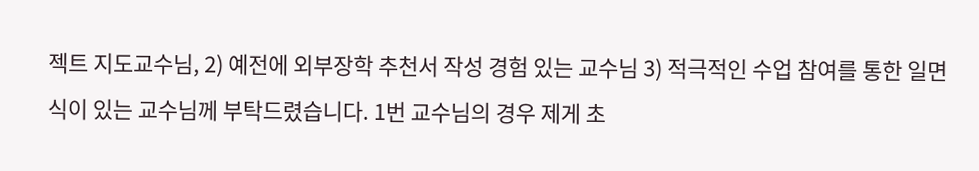젝트 지도교수님, 2) 예전에 외부장학 추천서 작성 경험 있는 교수님 3) 적극적인 수업 참여를 통한 일면식이 있는 교수님께 부탁드렸습니다. 1번 교수님의 경우 제게 초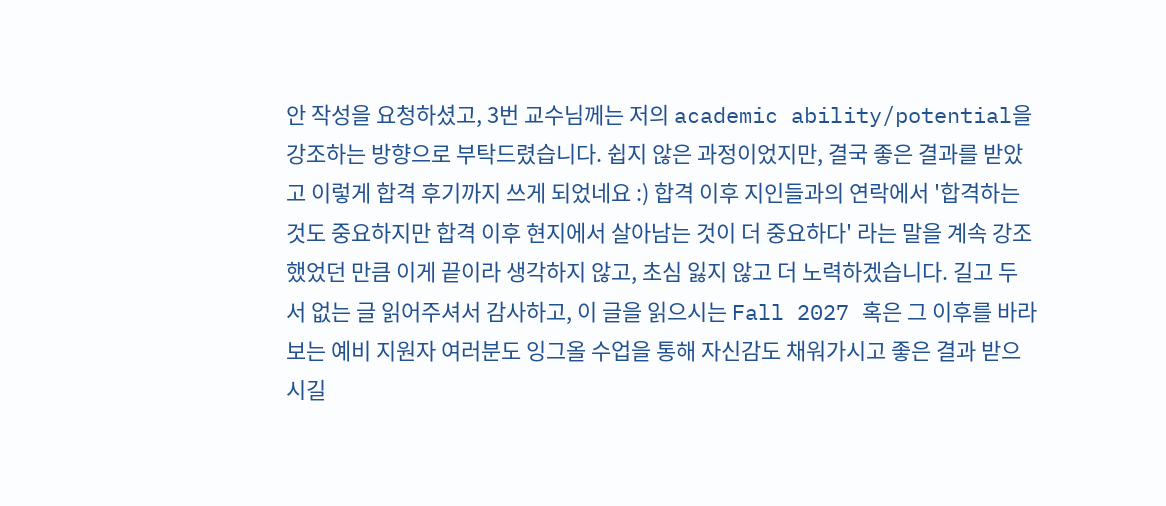안 작성을 요청하셨고, 3번 교수님께는 저의 academic ability/potential을 강조하는 방향으로 부탁드렸습니다. 쉽지 않은 과정이었지만, 결국 좋은 결과를 받았고 이렇게 합격 후기까지 쓰게 되었네요 :) 합격 이후 지인들과의 연락에서 '합격하는 것도 중요하지만 합격 이후 현지에서 살아남는 것이 더 중요하다' 라는 말을 계속 강조했었던 만큼 이게 끝이라 생각하지 않고, 초심 잃지 않고 더 노력하겠습니다. 길고 두서 없는 글 읽어주셔서 감사하고, 이 글을 읽으시는 Fall 2027 혹은 그 이후를 바라보는 예비 지원자 여러분도 잉그올 수업을 통해 자신감도 채워가시고 좋은 결과 받으시길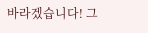바라겠습니다! 그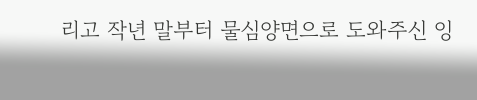리고 작년 말부터 물심양면으로 도와주신 잉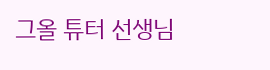그올 튜터 선생님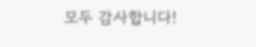모두 감사합니다!